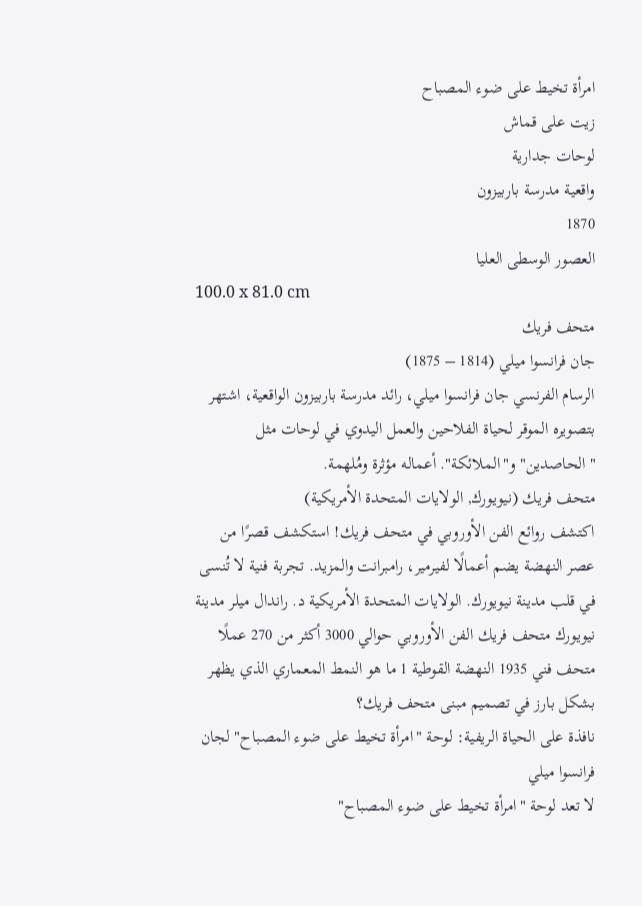امرأة تخيط على ضوء المصباح
زيت على قماش
لوحات جدارية
واقعية مدرسة باربيزون
1870
العصور الوسطى العليا
100.0 x 81.0 cm
متحف فريك
جان فرانسوا ميلي (1814 – 1875)
الرسام الفرنسي جان فرانسوا ميلي، رائد مدرسة باربيزون الواقعية، اشتهر بتصويره الموقر لحياة الفلاحين والعمل اليدوي في لوحات مثل "الحاصدين" و"الملائكة". أعماله مؤثرة ومُلهمة.
متحف فريك (نيويورك, الولايات المتحدة الأمريكية)
اكتشف روائع الفن الأوروبي في متحف فريك! استكشف قصرًا من عصر النهضة يضم أعمالًا لفيرمير، رامبرانت والمزيد. تجربة فنية لا تُنسى في قلب مدينة نيويورك. الولايات المتحدة الأمريكية د. راندال ميلر مدينة نيويورك متحف فريك الفن الأوروبي حوالي 3000 أكثر من 270 عملًا متحف فني 1935 النهضة القوطية 1 ما هو النمط المعماري الذي يظهر بشكل بارز في تصميم مبنى متحف فريك؟
نافذة على الحياة الريفية: لوحة "امرأة تخيط على ضوء المصباح" لجان فرانسوا ميلي
لا تعد لوحة "امرأة تخيط على ضوء المصباح"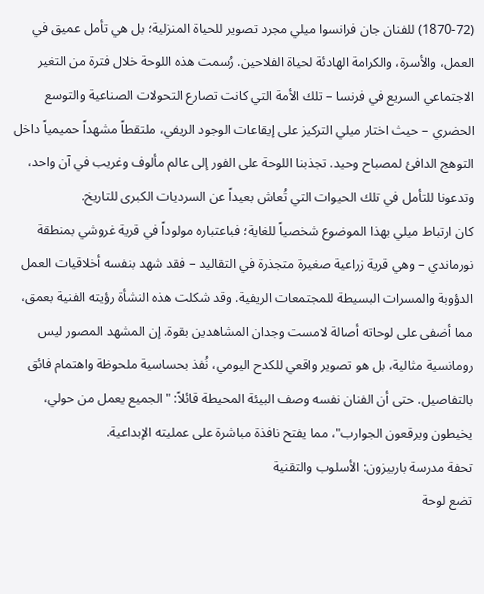(1870-72) للفنان جان فرانسوا ميلي مجرد تصوير للحياة المنزلية؛ بل هي تأمل عميق في العمل، والأسرة، والكرامة الهادئة لحياة الفلاحين. رُسمت هذه اللوحة خلال فترة من التغير الاجتماعي السريع في فرنسا – تلك الأمة التي كانت تصارع التحولات الصناعية والتوسع الحضري – حيث اختار ميلي التركيز على إيقاعات الوجود الريفي، ملتقطاً مشهداً حميمياً داخل التوهج الدافئ لمصباح وحيد. تجذبنا اللوحة على الفور إلى عالم مألوف وغريب في آن واحد، وتدعونا للتأمل في تلك الحيوات التي تُعاش بعيداً عن السرديات الكبرى للتاريخ.
كان ارتباط ميلي بهذا الموضوع شخصياً للغاية؛ فباعتباره مولوداً في قرية غروشي بمنطقة نورماندي – وهي قرية زراعية صغيرة متجذرة في التقاليد – فقد شهد بنفسه أخلاقيات العمل الدؤوبة والمسرات البسيطة للمجتمعات الريفية. وقد شكلت هذه النشأة رؤيته الفنية بعمق، مما أضفى على لوحاته أصالة لامست وجدان المشاهدين بقوة. إن المشهد المصور ليس رومانسية مثالية، بل هو تصوير واقعي للكدح اليومي، نُفذ بحساسية ملحوظة واهتمام فائق بالتفاصيل. حتى أن الفنان نفسه وصف البيئة المحيطة قائلاً: "الجميع يعمل من حولي، يخيطون ويرقعون الجوارب"، مما يفتح نافذة مباشرة على عمليته الإبداعية.
تحفة مدرسة باربيزون: الأسلوب والتقنية
تضع لوحة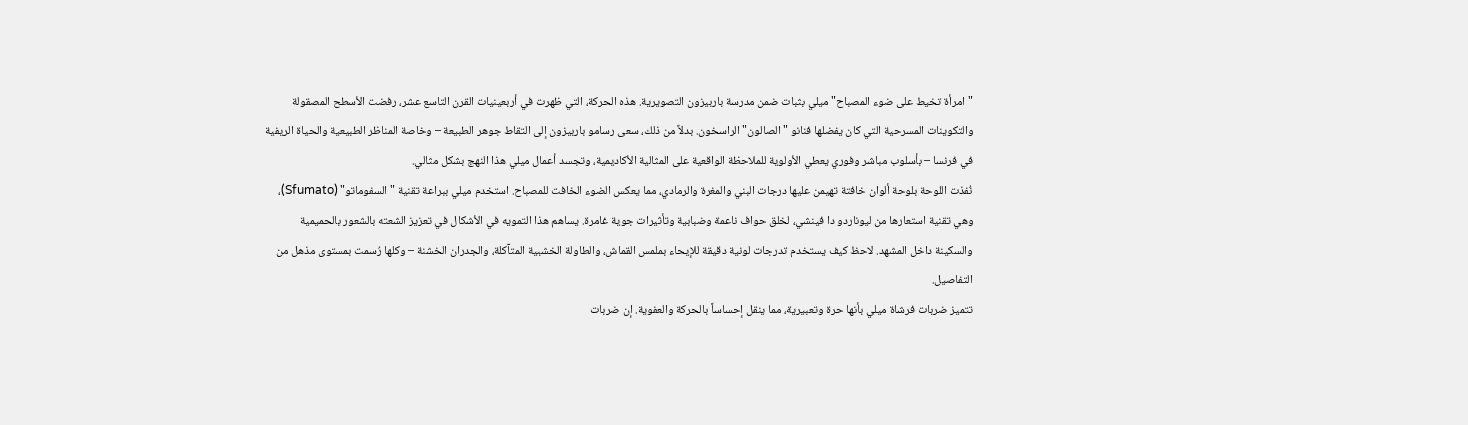"امرأة تخيط على ضوء المصباح" ميلي بثبات ضمن مدرسة باربيزون التصويرية. هذه الحركة، التي ظهرت في أربعينيات القرن التاسع عشر، رفضت الأسطح المصقولة والتكوينات المسرحية التي كان يفضلها فنانو "الصالون" الراسخون. بدلاً من ذلك، سعى رسامو باربيزون إلى التقاط جوهر الطبيعة – وخاصة المناظر الطبيعية والحياة الريفية في فرنسا – بأسلوب مباشر وفوري يعطي الأولوية للملاحظة الواقعية على المثالية الأكاديمية، وتجسد أعمال ميلي هذا النهج بشكل مثالي.
نُفذت اللوحة بلوحة ألوان خافتة تهيمن عليها درجات البني والمغرة والرمادي، مما يعكس الضوء الخافت للمصباح. استخدم ميلي ببراعة تقنية "السفوماتو" (Sfumato)، وهي تقنية استعارها من ليوناردو دا فينشي، لخلق حواف ناعمة وضبابية وتأثيرات جوية غامرة. يساهم هذا التمويه في الأشكال في تعزيز الشعته بالشعور بالحميمية والسكينة داخل المشهد. لاحظ كيف يستخدم تدرجات لونية دقيقة للإيحاء بملمس القماش، والطاولة الخشبية المتآكلة، والجدران الخشنة – وكلها رُسمت بمستوى مذهل من التفاصيل.
تتميز ضربات فرشاة ميلي بأنها حرة وتعبيرية، مما ينقل إحساساً بالحركة والعفوية. إن ضربات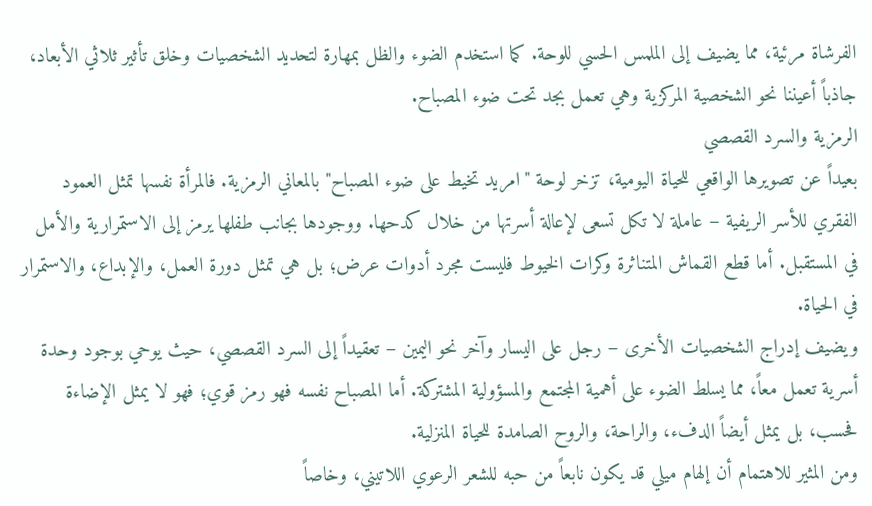الفرشاة مرئية، مما يضيف إلى الملمس الحسي للوحة. كما استخدم الضوء والظل بمهارة لتحديد الشخصيات وخلق تأثير ثلاثي الأبعاد، جاذباً أعيننا نحو الشخصية المركزية وهي تعمل بجد تحت ضوء المصباح.
الرمزية والسرد القصصي
بعيداً عن تصويرها الواقعي للحياة اليومية، تزخر لوحة "امريد تخيط على ضوء المصباح" بالمعاني الرمزية. فالمرأة نفسها تمثل العمود الفقري للأسر الريفية – عاملة لا تكل تسعى لإعالة أسرتها من خلال كدحها. ووجودها بجانب طفلها يرمز إلى الاستمرارية والأمل في المستقبل. أما قطع القماش المتناثرة وكرات الخيوط فليست مجرد أدوات عرض؛ بل هي تمثل دورة العمل، والإبداع، والاستمرار في الحياة.
ويضيف إدراج الشخصيات الأخرى – رجل على اليسار وآخر نحو اليمين – تعقيداً إلى السرد القصصي، حيث يوحي بوجود وحدة أسرية تعمل معاً، مما يسلط الضوء على أهمية المجتمع والمسؤولية المشتركة. أما المصباح نفسه فهو رمز قوي؛ فهو لا يمثل الإضاءة فحسب، بل يمثل أيضاً الدفء، والراحة، والروح الصامدة للحياة المنزلية.
ومن المثير للاهتمام أن إلهام ميلي قد يكون نابعاً من حبه للشعر الرعوي اللاتيني، وخاصاً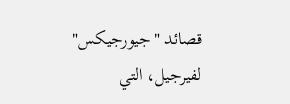قصائد "جيورجيكس" لفيرجيل، التي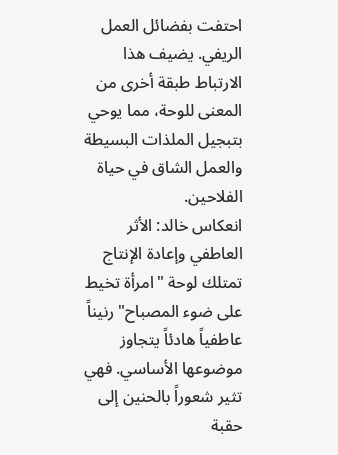احتفت بفضائل العمل الريفي. يضيف هذا الارتباط طبقة أخرى من المعنى للوحة، مما يوحي بتبجيل الملذات البسيطة والعمل الشاق في حياة الفلاحين.
انعكاس خالد: الأثر العاطفي وإعادة الإنتاج
تمتلك لوحة "امرأة تخيط على ضوء المصباح" رنيناً عاطفياً هادئاً يتجاوز موضوعها الأساسي. فهي تثير شعوراً بالحنين إلى حقبة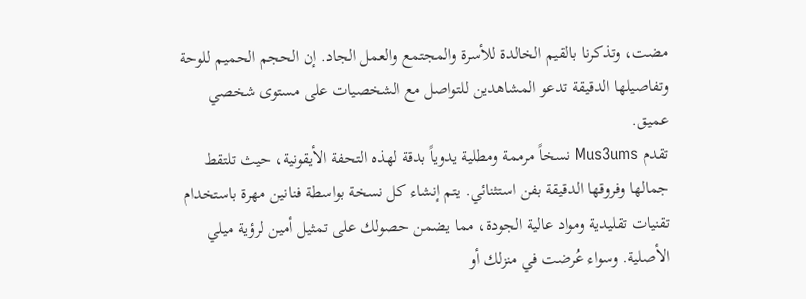مضت، وتذكرنا بالقيم الخالدة للأسرة والمجتمع والعمل الجاد. إن الحجم الحميم للوحة وتفاصيلها الدقيقة تدعو المشاهدين للتواصل مع الشخصيات على مستوى شخصي عميق.
تقدم Mus3ums نسخاً مرممة ومطلية يدوياً بدقة لهذه التحفة الأيقونية، حيث تلتقط جمالها وفروقها الدقيقة بفن استثنائي. يتم إنشاء كل نسخة بواسطة فنانين مهرة باستخدام تقنيات تقليدية ومواد عالية الجودة، مما يضمن حصولك على تمثيل أمين لرؤية ميلي الأصلية. وسواء عُرضت في منزلك أو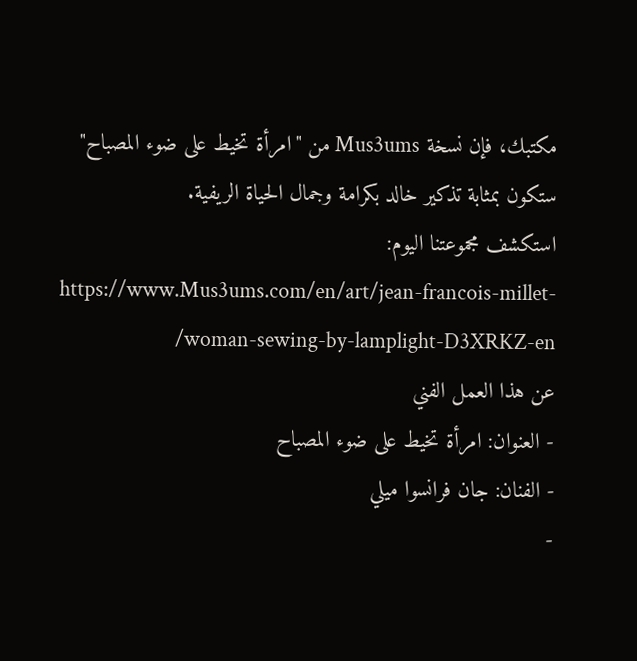مكتبك، فإن نسخة Mus3ums من "امرأة تخيط على ضوء المصباح" ستكون بمثابة تذكير خالد بكرامة وجمال الحياة الريفية.
استكشف مجموعتنا اليوم: https://www.Mus3ums.com/en/art/jean-francois-millet-woman-sewing-by-lamplight-D3XRKZ-en/
عن هذا العمل الفني
- العنوان: امرأة تخيط على ضوء المصباح
- الفنان: جان فرانسوا ميلي
-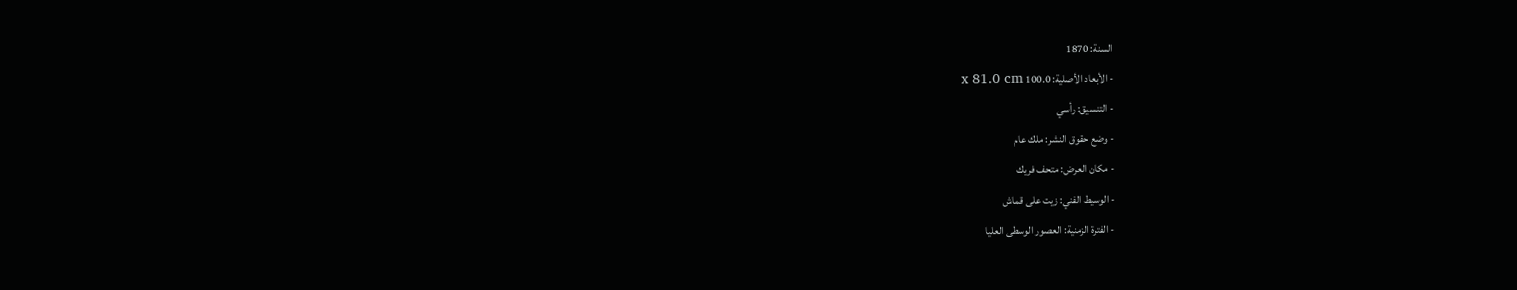السنة: 1870
- الأبعاد الأصلية: 100.0 x 81.0 cm
- التنسيق: رأسي
- وضع حقوق النشر: ملك عام
- مكان العرض: متحف فريك
- الوسيط الفني: زيت على قماش
- الفترة الزمنية: العصور الوسطى العليا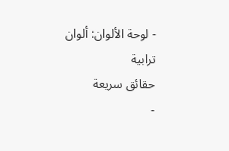- لوحة الألوان: ألوان ترابية
حقائق سريعة
-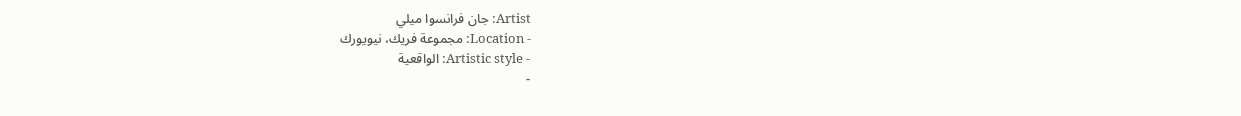Artist: جان فرانسوا ميلي
- Location: مجموعة فريك، نيويورك
- Artistic style: الواقعية
-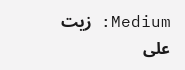Medium: زيت على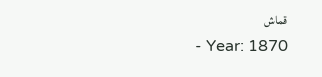قماش
- Year: 1870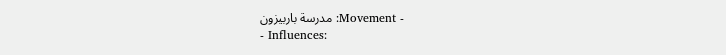- Movement: مدرسة باربيزون
- Influences: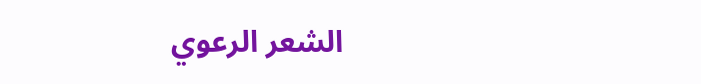الشعر الرعوي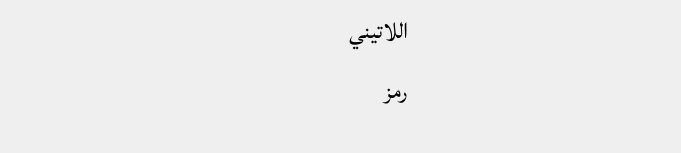اللاتيني
رمز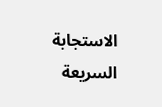الاستجابة السريعة